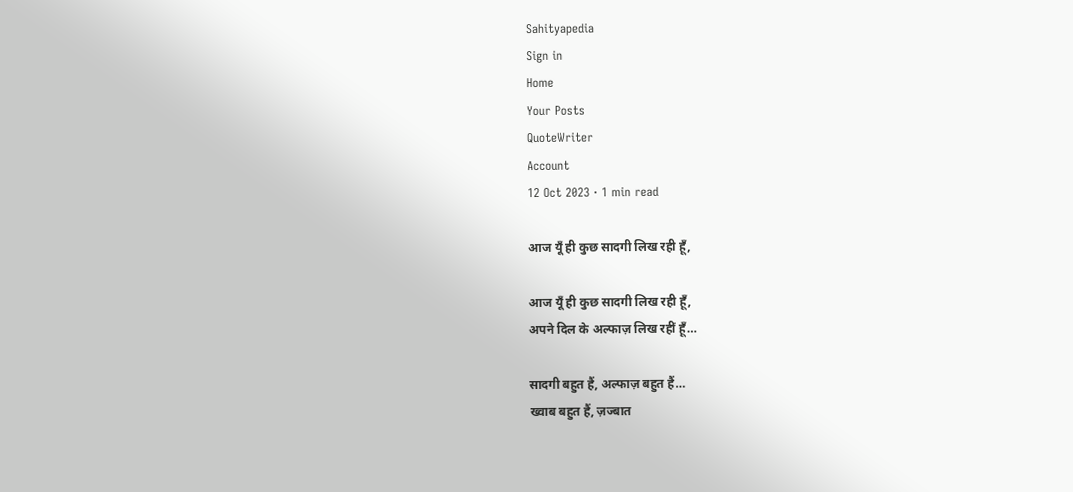Sahityapedia
Sign in
Home
Your Posts
QuoteWriter
Account
12 Oct 2023 · 1 min read

आज यूँ ही कुछ सादगी लिख रही हूँ,

आज यूँ ही कुछ सादगी लिख रही हूँ,
अपने दिल के अल्फाज़ लिख रहीं हूँ…

सादगी बहुत हैं, अल्फाज़ बहुत हैं…
ख्वाब बहुत हैं, ज़ज्बात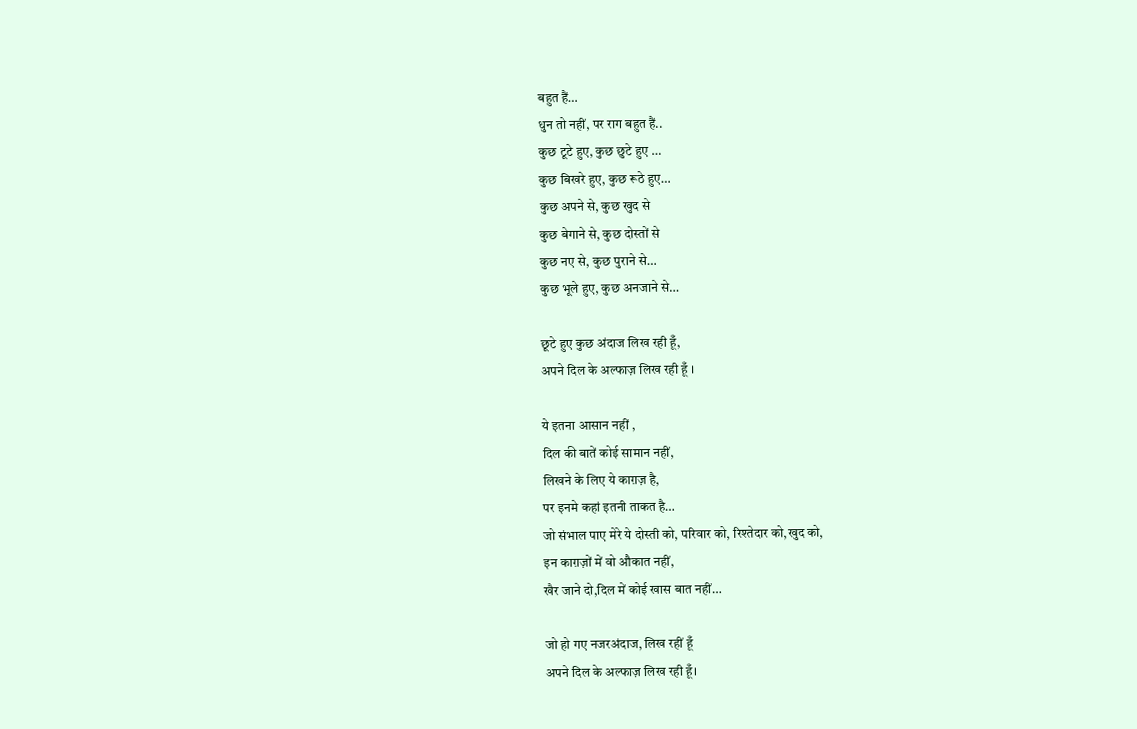बहुत हैं…
धुन तो नहीं, पर राग बहुत हैं..
कुछ टूटे हुए, कुछ छुटे हुए …
कुछ बिखरे हुए, कुछ रूठे हुए…
कुछ अपने से, कुछ खुद से
कुछ बेगाने से, कुछ दोस्तों से
कुछ नए से, कुछ पुराने से…
कुछ भूले हुए, कुछ अनजाने से…

छूटे हुए कुछ अंदाज लिख रही हूँ,
अपने दिल के अल्फाज़ लिख रही हूँ ।

ये इतना आसान नहीं ,
दिल की बातें कोई सामान नहीं,
लिखने के लिए ये काग़ज़ है,
पर इनमे कहां इतनी ताकत है…
जो संभाल पाए मेरे ये दोस्ती को, परिवार को, रिश्तेदार को,खुद को,
इन काग़ज़ों में वो औकात नहीं,
खैर जाने दो,दिल में कोई खास बात नहीं…

जो हो गए नजरअंदाज, लिख रहीं हूँ
अपने दिल के अल्फाज़ लिख रही हूँ।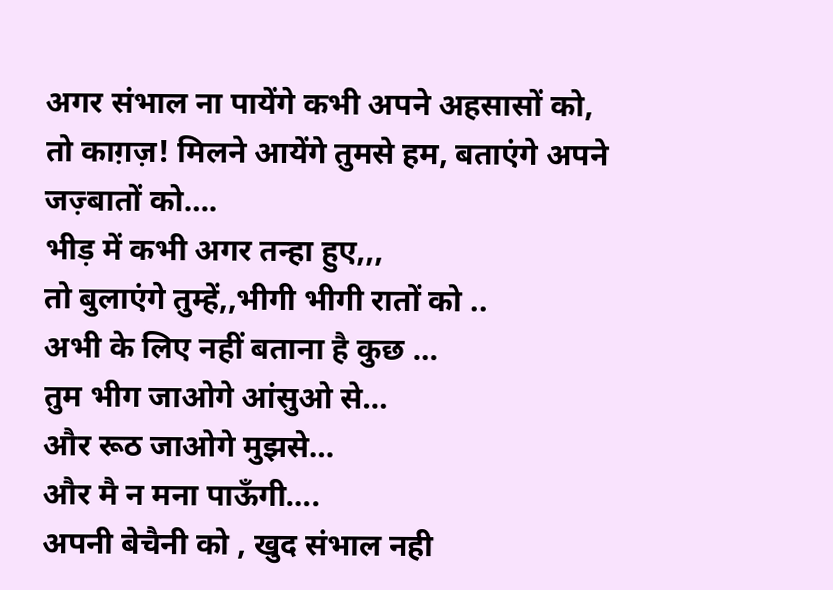अगर संभाल ना पायेंगे कभी अपने अहसासों को,
तो काग़ज़! मिलने आयेंगे तुमसे हम, बताएंगे अपने जज़्बातों को….
भीड़ में कभी अगर तन्हा हुए,,,
तो बुलाएंगे तुम्हें,,भीगी भीगी रातों को ..
अभी के लिए नहीं बताना है कुछ …
तुम भीग जाओगे आंसुओ से…
और रूठ जाओगे मुझसे…
और मै न मना पाऊँगी….
अपनी बेचैनी को , खुद संभाल नही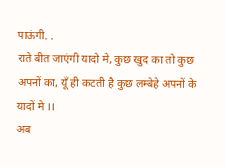पाऊंगी. .
राते बीत जाएंगी यादो मे, कुछ खुद का तो कुछ अपनों का, यूँ ही कटती है कुछ लम्बेहे अपनों के यादों मे ।।
अब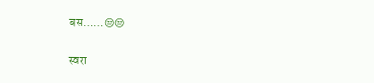बस……😒😒

स्वरा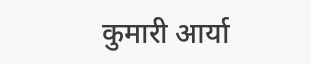कुमारी आर्या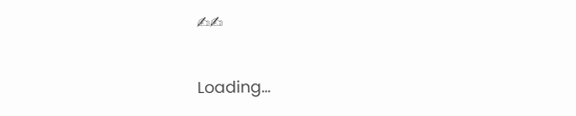✍✍

Loading...